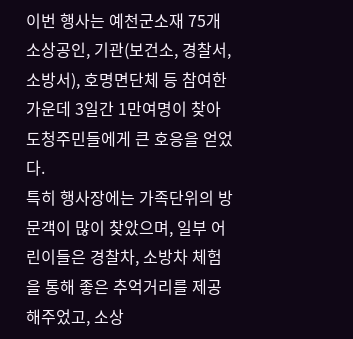이번 행사는 예천군소재 75개 소상공인, 기관(보건소, 경찰서, 소방서), 호명면단체 등 참여한 가운데 3일간 1만여명이 찾아 도청주민들에게 큰 호응을 얻었다.
특히 행사장에는 가족단위의 방문객이 많이 찾았으며, 일부 어린이들은 경찰차, 소방차 체험을 통해 좋은 추억거리를 제공해주었고, 소상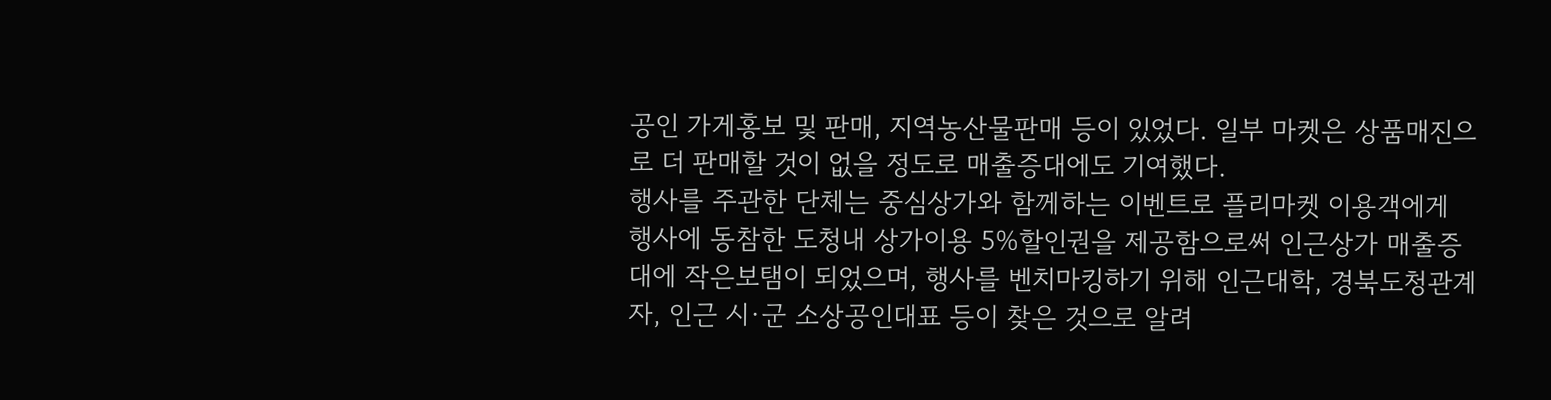공인 가게홍보 및 판매, 지역농산물판매 등이 있었다. 일부 마켓은 상품매진으로 더 판매할 것이 없을 정도로 매출증대에도 기여했다.
행사를 주관한 단체는 중심상가와 함께하는 이벤트로 플리마켓 이용객에게 행사에 동참한 도청내 상가이용 5%할인권을 제공함으로써 인근상가 매출증대에 작은보탬이 되었으며, 행사를 벤치마킹하기 위해 인근대학, 경북도청관계자, 인근 시·군 소상공인대표 등이 찾은 것으로 알려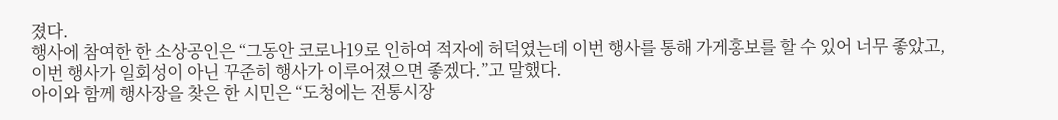졌다.
행사에 참여한 한 소상공인은 “그동안 코로나19로 인하여 적자에 허덕였는데 이번 행사를 통해 가게홍보를 할 수 있어 너무 좋았고, 이번 행사가 일회성이 아닌 꾸준히 행사가 이루어졌으면 좋겠다.”고 말했다.
아이와 함께 행사장을 찾은 한 시민은 “도청에는 전통시장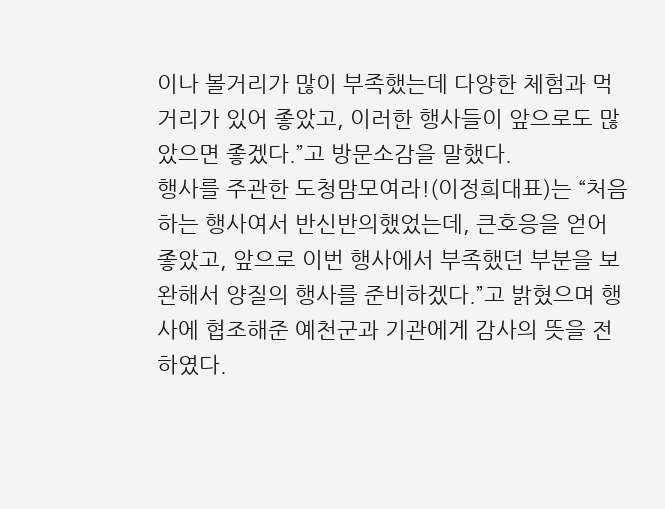이나 볼거리가 많이 부족했는데 다양한 체험과 먹거리가 있어 좋았고, 이러한 행사들이 앞으로도 많았으면 좋겠다.”고 방문소감을 말했다.
행사를 주관한 도청맘모여라!(이정희대표)는 “처음하는 행사여서 반신반의했었는데, 큰호응을 얻어 좋았고, 앞으로 이번 행사에서 부족했던 부분을 보완해서 양질의 행사를 준비하겠다.”고 밝혔으며 행사에 협조해준 예천군과 기관에게 감사의 뜻을 전하였다.